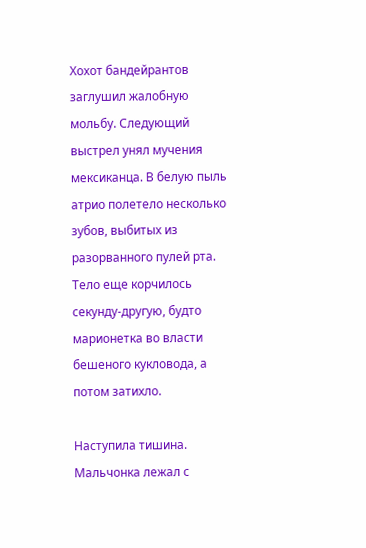Хохот бандейрантов заглушил жалобную мольбу. Следующий выстрел унял мучения мексиканца. В белую пыль атрио полетело несколько зубов, выбитых из разорванного пулей рта. Тело еще корчилось секунду-другую, будто марионетка во власти бешеного кукловода, а потом затихло.

Наступила тишина. Мальчонка лежал с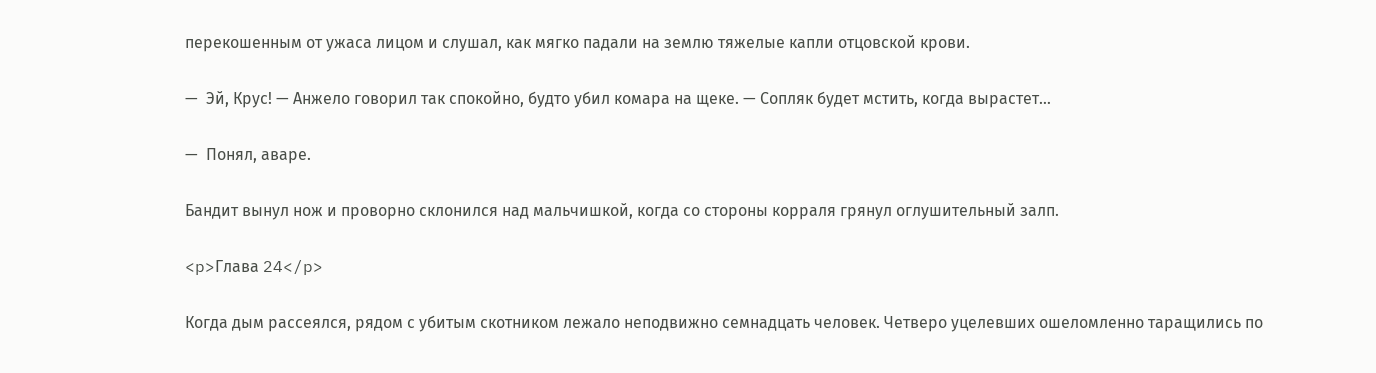перекошенным от ужаса лицом и слушал, как мягко падали на землю тяжелые капли отцовской крови.

—  Эй, Крус! — Анжело говорил так спокойно, будто убил комара на щеке. — Сопляк будет мстить, когда вырастет…

—  Понял, аваре.

Бандит вынул нож и проворно склонился над мальчишкой, когда со стороны корраля грянул оглушительный залп.

<p>Глава 24</p>

Когда дым рассеялся, рядом с убитым скотником лежало неподвижно семнадцать человек. Четверо уцелевших ошеломленно таращились по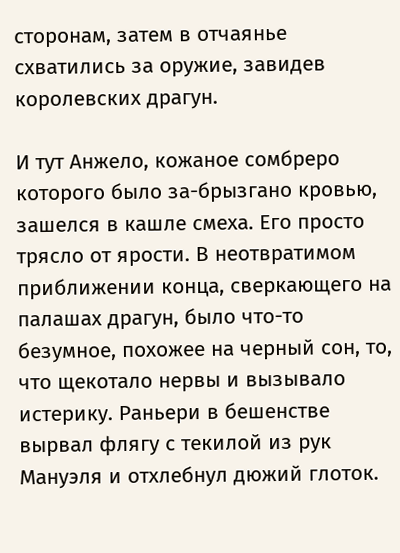сторонам, затем в отчаянье схватились за оружие, завидев королевских драгун.

И тут Анжело, кожаное сомбреро которого было за-брызгано кровью, зашелся в кашле смеха. Его просто трясло от ярости. В неотвратимом приближении конца, сверкающего на палашах драгун, было что-то безумное, похожее на черный сон, то, что щекотало нервы и вызывало истерику. Раньери в бешенстве вырвал флягу с текилой из рук Мануэля и отхлебнул дюжий глоток.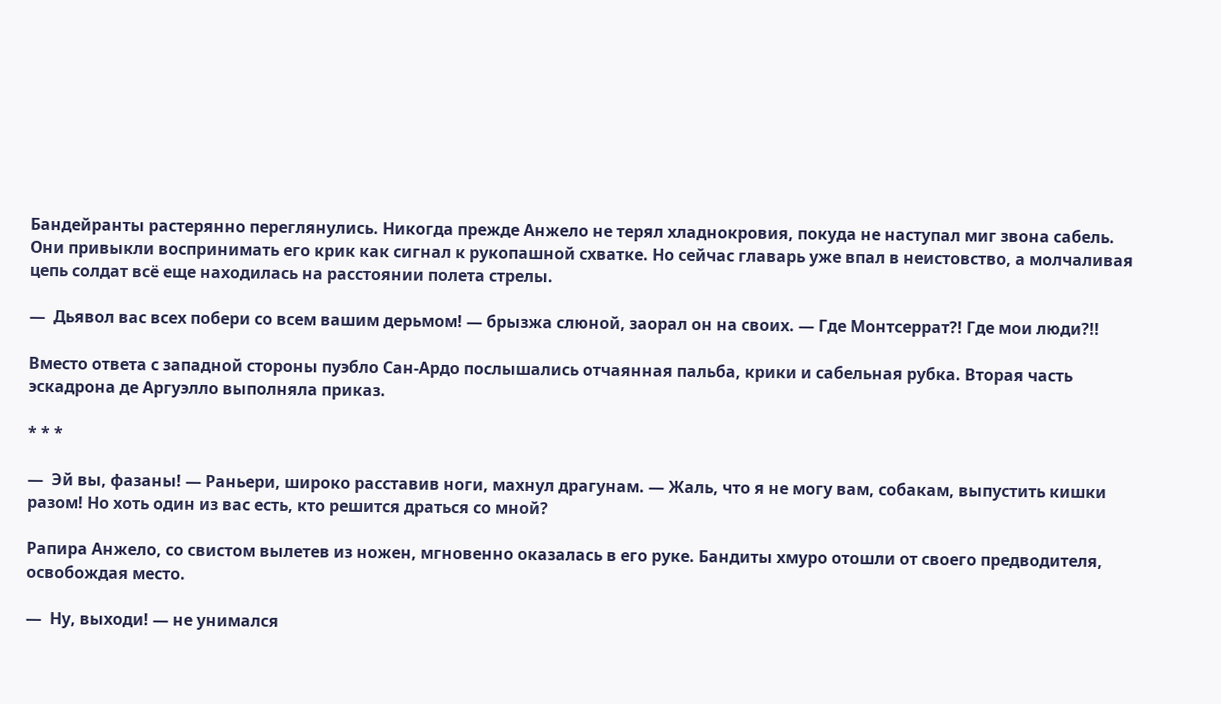Бандейранты растерянно переглянулись. Никогда прежде Анжело не терял хладнокровия, покуда не наступал миг звона сабель. Они привыкли воспринимать его крик как сигнал к рукопашной схватке. Но сейчас главарь уже впал в неистовство, а молчаливая цепь солдат всё еще находилась на расстоянии полета стрелы.

—  Дьявол вас всех побери со всем вашим дерьмом! — брызжа слюной, заорал он на своих. — Где Монтсеррат?! Где мои люди?!!

Вместо ответа с западной стороны пуэбло Сан-Ардо послышались отчаянная пальба, крики и сабельная рубка. Вторая часть эскадрона де Аргуэлло выполняла приказ.

* * *

—  Эй вы, фазаны! — Раньери, широко расставив ноги, махнул драгунам. — Жаль, что я не могу вам, собакам, выпустить кишки разом! Но хоть один из вас есть, кто решится драться со мной?

Рапира Анжело, со свистом вылетев из ножен, мгновенно оказалась в его руке. Бандиты хмуро отошли от своего предводителя, освобождая место.

—  Ну, выходи! — не унимался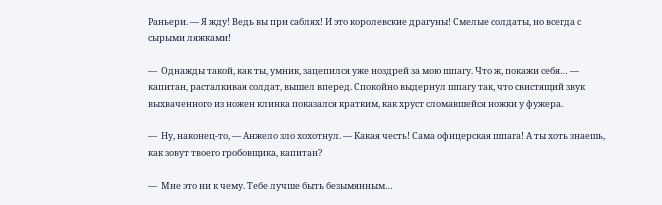Раньери. — Я жду! Ведь вы при саблях! И это королевские драгуны! Смелые солдаты, но всегда с сырыми ляжками!

—  Однажды такой, как ты, умник, зацепился уже ноздрей за мою шпагу. Что ж, покажи себя… — капитан, расталкивая солдат, вышел вперед. Спокойно выдернул шпагу так, что свистящий звук выхваченного из ножен клинка показался кратким, как хруст сломавшейся ножки у фужера.

—  Ну, наконец-то, — Анжело зло хохотнул. — Какая честь! Сама офицерская шпага! А ты хоть знаешь, как зовут твоего гробовщика, капитан?

—  Мне это ни к чему. Тебе лучше быть безымянным…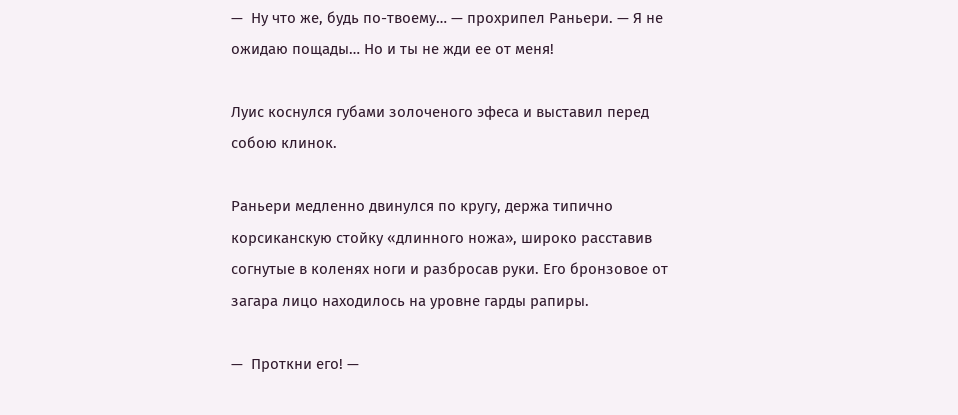—  Ну что же, будь по-твоему… — прохрипел Раньери. — Я не ожидаю пощады… Но и ты не жди ее от меня!

Луис коснулся губами золоченого эфеса и выставил перед собою клинок.

Раньери медленно двинулся по кругу, держа типично корсиканскую стойку «длинного ножа», широко расставив согнутые в коленях ноги и разбросав руки. Его бронзовое от загара лицо находилось на уровне гарды рапиры.

—  Проткни его! —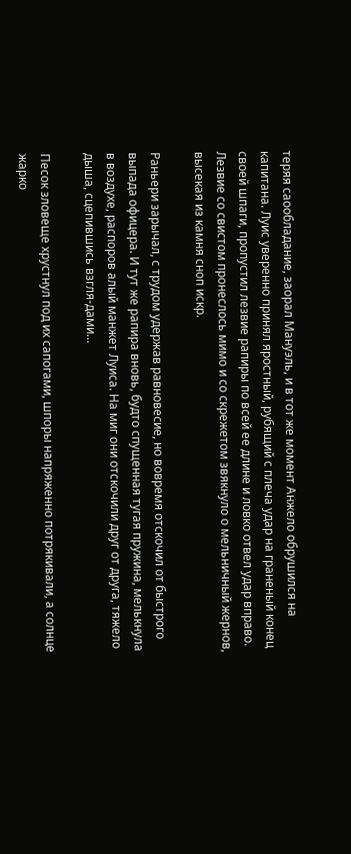теряя саообладание, заорал Мануэль, и в тот же момент Анжело обрушился на капитана. Луис уверенно принял яростный, рубящий с плеча удар на граненый конец своей шпаги, пропустил лезвие рапиры по всей ее длине и ловко отвел удар вправо. Лезвие со свистом пронеслось мимо и со скрежетом звякнуло о мельничный жернов, высекая из камня сноп искр.

Раньери зарычал, с трудом удержав равновесие, но вовремя отскочил от быстрого выпада офицера. И тут же рапира вновь, будто спущенная тугая пружина, мелькнула в воздухе, распоров алый манжет Луиса. На миг они отскочили друг от друга, тяжело дыша, сцепившись взгля-дами…

Песок зловеще хрустнул под их сапогами, шпоры напряженно потрякивали, а солнце жарко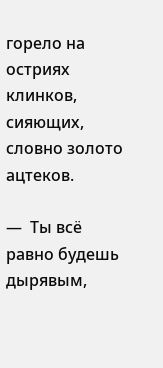горело на остриях клинков, сияющих, словно золото ацтеков.

—  Ты всё равно будешь дырявым,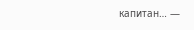капитан… —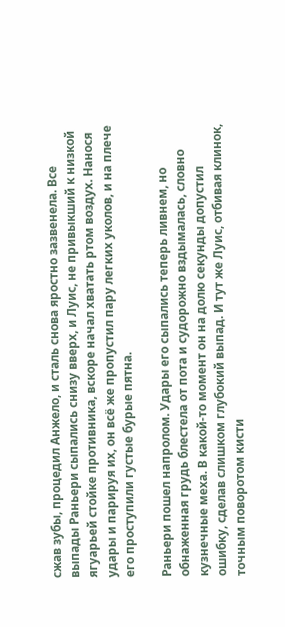сжав зубы, процедил Анжело, и сталь снова яростно зазвенела. Все выпады Раньери сыпались снизу вверх, и Луис, не привыкший к низкой ягуарьей стойке противника, вскоре начал хватать ртом воздух. Нанося удары и парируя их, он всё же пропустил пару легких уколов, и на плече его проступили густые бурые пятна.

Раньери пошел напролом. Удары его сыпались теперь ливнем, но обнаженная грудь блестела от пота и судорожно вздымалась, словно кузнечные меха. В какой-то момент он на долю секунды допустил ошибку, сделав слишком глубокий выпад. И тут же Луис, отбивая клинок, точным поворотом кисти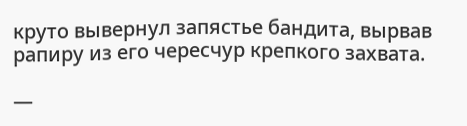круто вывернул запястье бандита, вырвав рапиру из его чересчур крепкого захвата.

—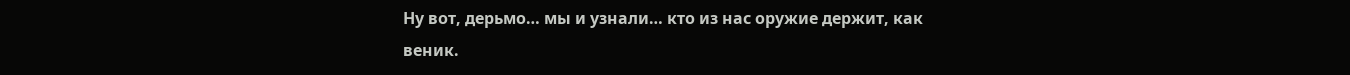Ну вот, дерьмо… мы и узнали… кто из нас оружие держит, как веник.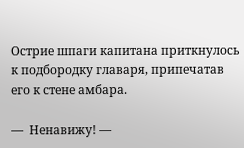Острие шпаги капитана приткнулось к подбородку главаря, припечатав его к стене амбара.

—  Ненавижу! —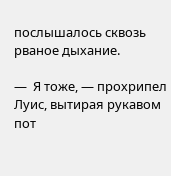послышалось сквозь рваное дыхание.

—  Я тоже, — прохрипел Луис, вытирая рукавом пот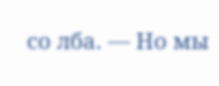со лба. — Но мы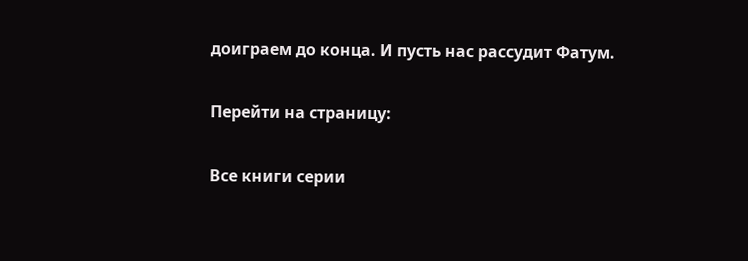доиграем до конца. И пусть нас рассудит Фатум.

Перейти на страницу:

Все книги серии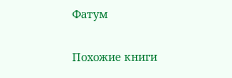Фатум

Похожие книги